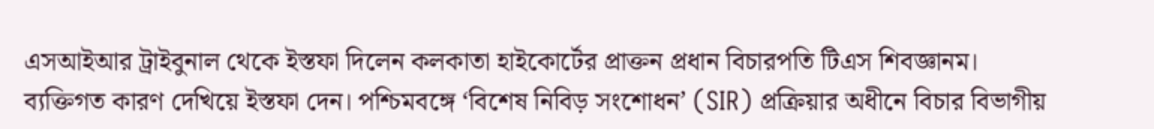এসআইআর ট্রাইবুনাল থেকে ইস্তফা দিলেন কলকাতা হাইকোর্টের প্রাক্তন প্রধান বিচারপতি টিএস শিবজ্ঞানম। ব্যক্তিগত কারণ দেখিয়ে ইস্তফা দেন। পশ্চিমবঙ্গে ‘বিশেষ নিবিড় সংশোধন’ (SIR) প্রক্রিয়ার অধীনে বিচার বিভাগীয়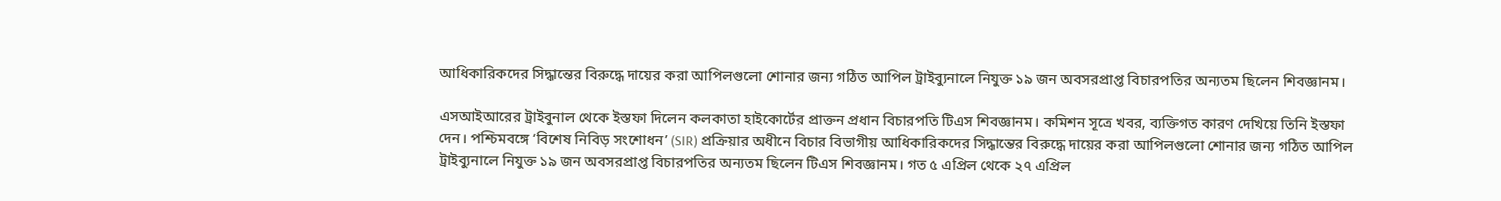আধিকারিকদের সিদ্ধান্তের বিরুদ্ধে দায়ের করা আপিলগুলো শোনার জন্য গঠিত আপিল ট্রাইব্যুনালে নিযুক্ত ১৯ জন অবসরপ্রাপ্ত বিচারপতির অন্যতম ছিলেন শিবজ্ঞানম।

এসআইআরের ট্রাইবুনাল থেকে ইস্তফা দিলেন কলকাতা হাইকোর্টের প্রাক্তন প্রধান বিচারপতি টিএস শিবজ্ঞানম। কমিশন সূত্রে খবর, ব্যক্তিগত কারণ দেখিয়ে তিনি ইস্তফা দেন। পশ্চিমবঙ্গে ‘বিশেষ নিবিড় সংশোধন’ (SIR) প্রক্রিয়ার অধীনে বিচার বিভাগীয় আধিকারিকদের সিদ্ধান্তের বিরুদ্ধে দায়ের করা আপিলগুলো শোনার জন্য গঠিত আপিল ট্রাইব্যুনালে নিযুক্ত ১৯ জন অবসরপ্রাপ্ত বিচারপতির অন্যতম ছিলেন টিএস শিবজ্ঞানম। গত ৫ এপ্রিল থেকে ২৭ এপ্রিল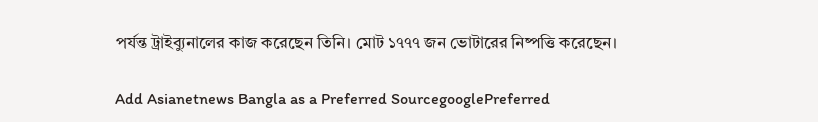পর্যন্ত ট্রাইব্যুনালের কাজ করেছেন তিনি। মোট ১৭৭৭ জন ভোটারের নিষ্পত্তি করেছেন।

Add Asianetnews Bangla as a Preferred SourcegooglePreferred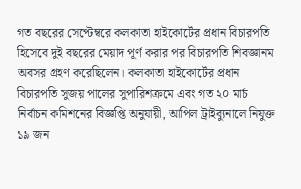গত বছরের সেপ্টেম্বরে কলকাতা হাইকোর্টের প্রধান বিচারপতি হিসেবে দুই বছরের মেয়াদ পূর্ণ করার পর বিচারপতি শিবজ্ঞানম অবসর গ্রহণ করেছিলেন। কলকাতা হাইকোর্টের প্রধান বিচারপতি সুজয় পালের সুপারিশক্রমে এবং গত ২০ মার্চ নির্বাচন কমিশনের বিজ্ঞপ্তি অনুযায়ী, আপিল ট্রাইব্যুনালে নিযুক্ত ১৯ জন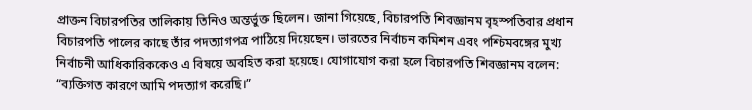প্রাক্তন বিচারপতির তালিকায় তিনিও অন্তর্ভুক্ত ছিলেন। জানা গিয়েছে, বিচারপতি শিবজ্ঞানম বৃহস্পতিবার প্রধান বিচারপতি পালের কাছে তাঁর পদত্যাগপত্র পাঠিয়ে দিয়েছেন। ভারতের নির্বাচন কমিশন এবং পশ্চিমবঙ্গের মুখ্য নির্বাচনী আধিকারিককেও এ বিষয়ে অবহিত করা হয়েছে। যোগাযোগ করা হলে বিচারপতি শিবজ্ঞানম বলেন: “ব্যক্তিগত কারণে আমি পদত্যাগ করেছি।”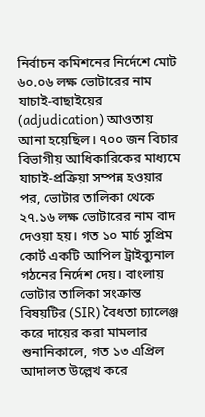নির্বাচন কমিশনের নির্দেশে মোট ৬০.০৬ লক্ষ ভোটারের নাম যাচাই-বাছাইয়ের (adjudication) আওতায় আনা হয়েছিল। ৭০০ জন বিচার বিভাগীয় আধিকারিকের মাধ্যমে যাচাই-প্রক্রিয়া সম্পন্ন হওয়ার পর, ভোটার তালিকা থেকে ২৭.১৬ লক্ষ ভোটারের নাম বাদ দেওয়া হয়। গত ১০ মার্চ সুপ্রিম কোর্ট একটি আপিল ট্রাইব্যুনাল গঠনের নির্দেশ দেয়। বাংলায় ভোটার তালিকা সংক্রান্ত বিষয়টির (SIR) বৈধতা চ্যালেঞ্জ করে দায়ের করা মামলার শুনানিকালে, গত ১৩ এপ্রিল আদালত উল্লেখ করে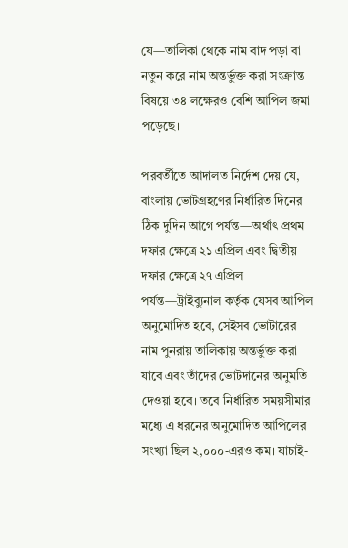যে—তালিকা থেকে নাম বাদ পড়া বা নতুন করে নাম অন্তর্ভুক্ত করা সংক্রান্ত বিষয়ে ৩৪ লক্ষেরও বেশি আপিল জমা পড়েছে।

পরবর্তীতে আদালত নির্দেশ দেয় যে, বাংলায় ভোটগ্রহণের নির্ধারিত দিনের ঠিক দুদিন আগে পর্যন্ত—অর্থাৎ প্রথম দফার ক্ষেত্রে ২১ এপ্রিল এবং দ্বিতীয় দফার ক্ষেত্রে ২৭ এপ্রিল পর্যন্ত—ট্রাইব্যুনাল কর্তৃক যেসব আপিল অনুমোদিত হবে, সেইসব ভোটারের নাম পুনরায় তালিকায় অন্তর্ভুক্ত করা যাবে এবং তাঁদের ভোটদানের অনুমতি দেওয়া হবে। তবে নির্ধারিত সময়সীমার মধ্যে এ ধরনের অনুমোদিত আপিলের সংখ্যা ছিল ২,০০০-এরও কম। যাচাই-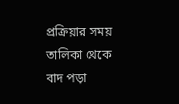প্রক্রিয়ার সময় তালিকা থেকে বাদ পড়া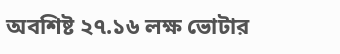অবশিষ্ট ২৭.১৬ লক্ষ ভোটার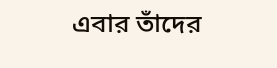এবার তাঁদের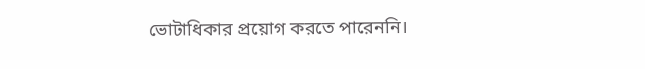ভোটাধিকার প্রয়োগ করতে পারেননি।